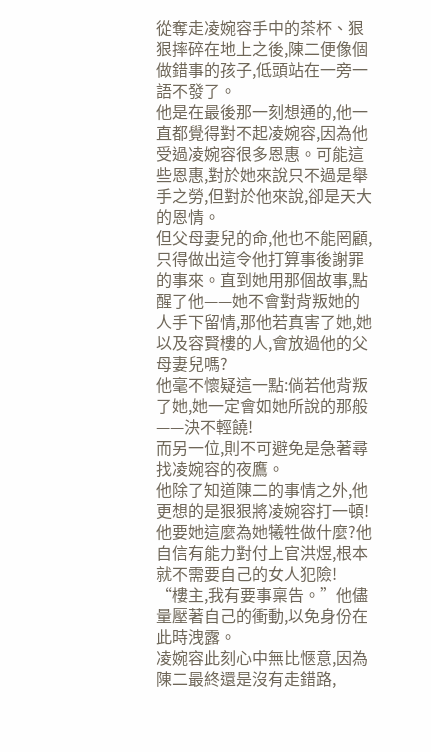從奪走凌婉容手中的茶杯、狠狠摔碎在地上之後,陳二便像個做錯事的孩子,低頭站在一旁一語不發了。
他是在最後那一刻想通的,他一直都覺得對不起凌婉容,因為他受過凌婉容很多恩惠。可能這些恩惠,對於她來說只不過是舉手之勞,但對於他來說,卻是天大的恩情。
但父母妻兒的命,他也不能罔顧,只得做出這令他打算事後謝罪的事來。直到她用那個故事,點醒了他——她不會對背叛她的人手下留情,那他若真害了她,她以及容賢樓的人,會放過他的父母妻兒嗎?
他毫不懷疑這一點:倘若他背叛了她,她一定會如她所說的那般——決不輕饒!
而另一位,則不可避免是急著尋找凌婉容的夜鷹。
他除了知道陳二的事情之外,他更想的是狠狠將凌婉容打一頓!他要她這麼為她犧牲做什麼?他自信有能力對付上官洪煜,根本就不需要自己的女人犯險!
“樓主,我有要事稟告。”他儘量壓著自己的衝動,以免身份在此時洩露。
凌婉容此刻心中無比愜意,因為陳二最終還是沒有走錯路,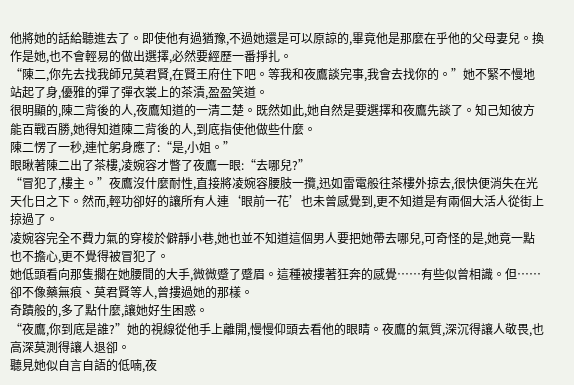他將她的話給聽進去了。即使他有過猶豫,不過她還是可以原諒的,畢竟他是那麼在乎他的父母妻兒。換作是她,也不會輕易的做出選擇,必然要經歷一番掙扎。
“陳二,你先去找我師兄莫君賢,在賢王府住下吧。等我和夜鷹談完事,我會去找你的。”她不緊不慢地站起了身,優雅的彈了彈衣裳上的茶漬,盈盈笑道。
很明顯的,陳二背後的人,夜鷹知道的一清二楚。既然如此,她自然是要選擇和夜鷹先談了。知己知彼方能百戰百勝,她得知道陳二背後的人,到底指使他做些什麼。
陳二愣了一秒,連忙躬身應了:“是,小姐。”
眼瞅著陳二出了茶樓,凌婉容才瞥了夜鷹一眼:“去哪兒?”
“冒犯了,樓主。”夜鷹沒什麼耐性,直接將凌婉容腰肢一攬,迅如雷電般往茶樓外掠去,很快便消失在光天化日之下。然而,輕功卻好的讓所有人連‘眼前一花’也未曾感覺到,更不知道是有兩個大活人從街上掠過了。
凌婉容完全不費力氣的穿梭於僻靜小巷,她也並不知道這個男人要把她帶去哪兒,可奇怪的是,她竟一點也不擔心,更不覺得被冒犯了。
她低頭看向那隻擱在她腰間的大手,微微蹙了蹙眉。這種被摟著狂奔的感覺……有些似曾相識。但……卻不像藥無痕、莫君賢等人,曾摟過她的那樣。
奇蹟般的,多了點什麼,讓她好生困惑。
“夜鷹,你到底是誰?”她的視線從他手上離開,慢慢仰頭去看他的眼睛。夜鷹的氣質,深沉得讓人敬畏,也高深莫測得讓人退卻。
聽見她似自言自語的低喃,夜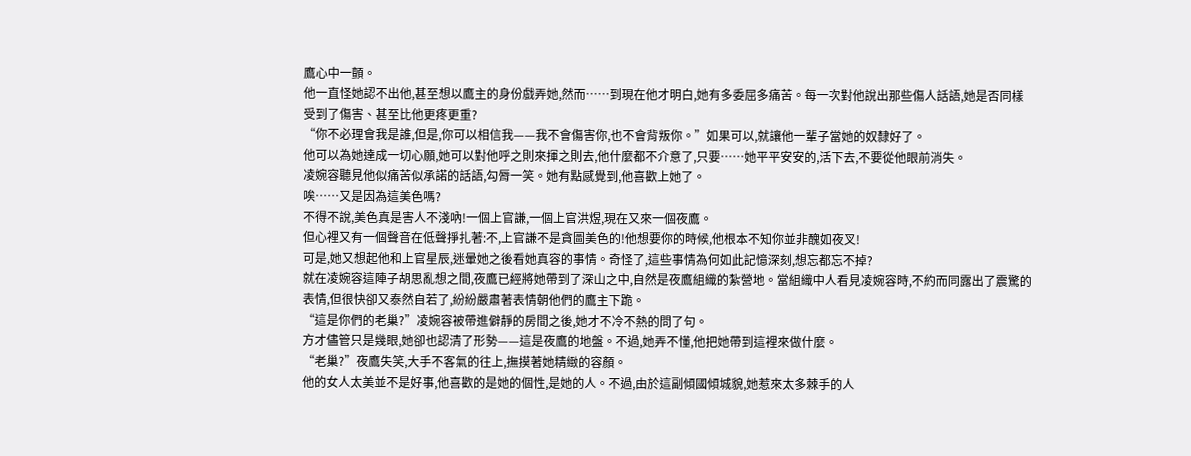鷹心中一顫。
他一直怪她認不出他,甚至想以鷹主的身份戲弄她,然而……到現在他才明白,她有多委屈多痛苦。每一次對他說出那些傷人話語,她是否同樣受到了傷害、甚至比他更疼更重?
“你不必理會我是誰,但是,你可以相信我——我不會傷害你,也不會背叛你。”如果可以,就讓他一輩子當她的奴隸好了。
他可以為她達成一切心願,她可以對他呼之則來揮之則去,他什麼都不介意了,只要……她平平安安的,活下去,不要從他眼前消失。
凌婉容聽見他似痛苦似承諾的話語,勾脣一笑。她有點感覺到,他喜歡上她了。
唉……又是因為這美色嗎?
不得不說,美色真是害人不淺吶!一個上官謙,一個上官洪煜,現在又來一個夜鷹。
但心裡又有一個聲音在低聲掙扎著:不,上官謙不是貪圖美色的!他想要你的時候,他根本不知你並非醜如夜叉!
可是,她又想起他和上官星辰,迷暈她之後看她真容的事情。奇怪了,這些事情為何如此記憶深刻,想忘都忘不掉?
就在凌婉容這陣子胡思亂想之間,夜鷹已經將她帶到了深山之中,自然是夜鷹組織的紮營地。當組織中人看見凌婉容時,不約而同露出了震驚的表情,但很快卻又泰然自若了,紛紛嚴肅著表情朝他們的鷹主下跪。
“這是你們的老巢?”凌婉容被帶進僻靜的房間之後,她才不冷不熱的問了句。
方才儘管只是幾眼,她卻也認清了形勢——這是夜鷹的地盤。不過,她弄不懂,他把她帶到這裡來做什麼。
“老巢?”夜鷹失笑,大手不客氣的往上,撫摸著她精緻的容顏。
他的女人太美並不是好事,他喜歡的是她的個性,是她的人。不過,由於這副傾國傾城貌,她惹來太多棘手的人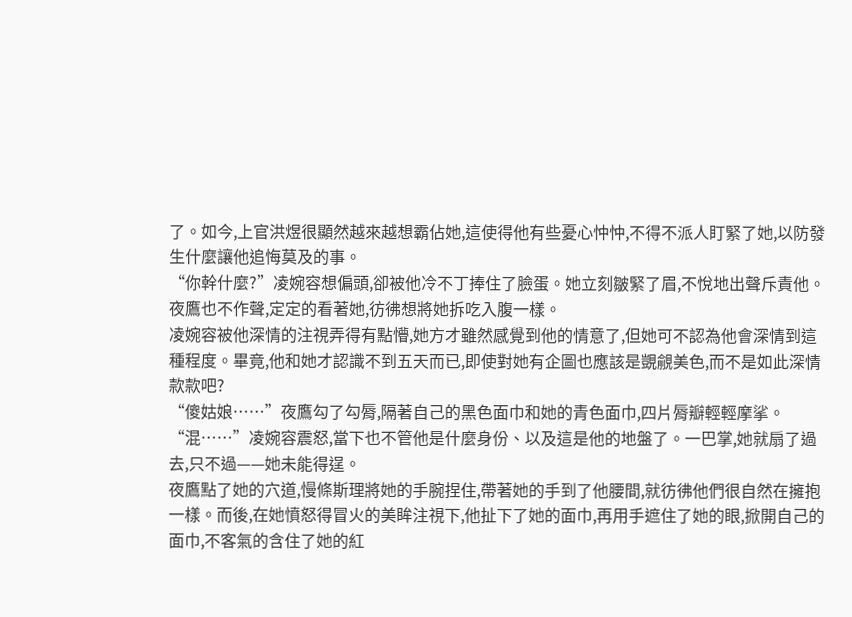了。如今,上官洪煜很顯然越來越想霸佔她,這使得他有些憂心忡忡,不得不派人盯緊了她,以防發生什麼讓他追悔莫及的事。
“你幹什麼?”凌婉容想偏頭,卻被他冷不丁捧住了臉蛋。她立刻皺緊了眉,不悅地出聲斥責他。
夜鷹也不作聲,定定的看著她,彷彿想將她拆吃入腹一樣。
凌婉容被他深情的注視弄得有點懵,她方才雖然感覺到他的情意了,但她可不認為他會深情到這種程度。畢竟,他和她才認識不到五天而已,即使對她有企圖也應該是覬覦美色,而不是如此深情款款吧?
“傻姑娘……”夜鷹勾了勾脣,隔著自己的黑色面巾和她的青色面巾,四片脣瓣輕輕摩挲。
“混……”凌婉容震怒,當下也不管他是什麼身份、以及這是他的地盤了。一巴掌,她就扇了過去,只不過——她未能得逞。
夜鷹點了她的穴道,慢條斯理將她的手腕捏住,帶著她的手到了他腰間,就彷彿他們很自然在擁抱一樣。而後,在她憤怒得冒火的美眸注視下,他扯下了她的面巾,再用手遮住了她的眼,掀開自己的面巾,不客氣的含住了她的紅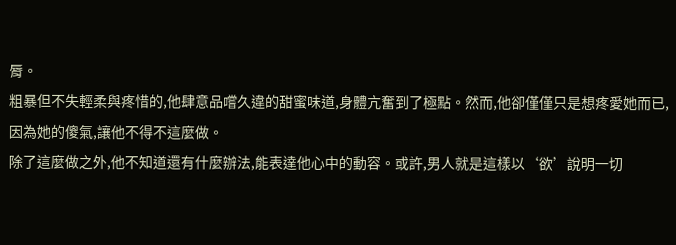脣。
粗暴但不失輕柔與疼惜的,他肆意品嚐久違的甜蜜味道,身體亢奮到了極點。然而,他卻僅僅只是想疼愛她而已,因為她的傻氣,讓他不得不這麼做。
除了這麼做之外,他不知道還有什麼辦法,能表達他心中的動容。或許,男人就是這樣以‘欲’說明一切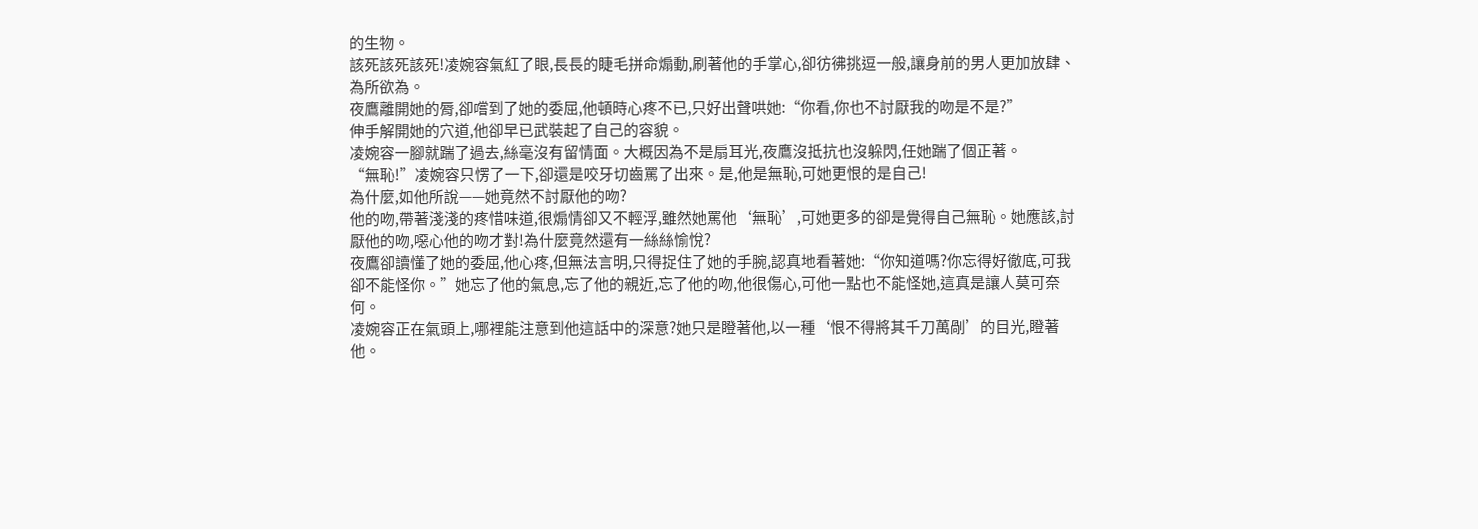的生物。
該死該死該死!凌婉容氣紅了眼,長長的睫毛拼命煽動,刷著他的手掌心,卻彷彿挑逗一般,讓身前的男人更加放肆、為所欲為。
夜鷹離開她的脣,卻嚐到了她的委屈,他頓時心疼不已,只好出聲哄她:“你看,你也不討厭我的吻是不是?”
伸手解開她的穴道,他卻早已武裝起了自己的容貌。
凌婉容一腳就踹了過去,絲毫沒有留情面。大概因為不是扇耳光,夜鷹沒抵抗也沒躲閃,任她踹了個正著。
“無恥!”凌婉容只愣了一下,卻還是咬牙切齒罵了出來。是,他是無恥,可她更恨的是自己!
為什麼,如他所說——她竟然不討厭他的吻?
他的吻,帶著淺淺的疼惜味道,很煽情卻又不輕浮,雖然她罵他‘無恥’,可她更多的卻是覺得自己無恥。她應該,討厭他的吻,噁心他的吻才對!為什麼竟然還有一絲絲愉悅?
夜鷹卻讀懂了她的委屈,他心疼,但無法言明,只得捉住了她的手腕,認真地看著她:“你知道嗎?你忘得好徹底,可我卻不能怪你。”她忘了他的氣息,忘了他的親近,忘了他的吻,他很傷心,可他一點也不能怪她,這真是讓人莫可奈何。
凌婉容正在氣頭上,哪裡能注意到他這話中的深意?她只是瞪著他,以一種‘恨不得將其千刀萬剮’的目光,瞪著他。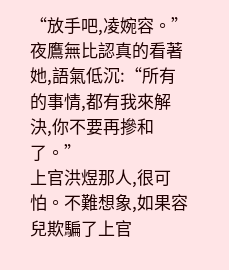“放手吧,凌婉容。”夜鷹無比認真的看著她,語氣低沉:“所有的事情,都有我來解決,你不要再摻和了。”
上官洪煜那人,很可怕。不難想象,如果容兒欺騙了上官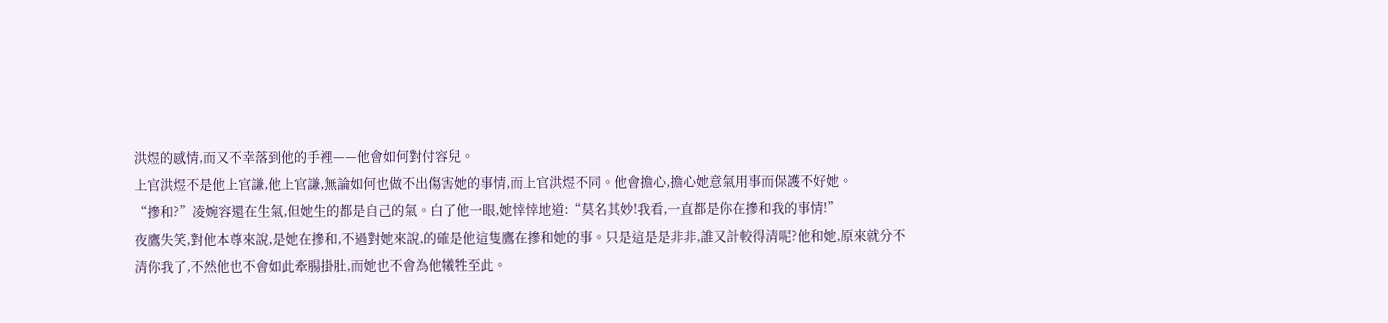洪煜的感情,而又不幸落到他的手裡——他會如何對付容兒。
上官洪煜不是他上官謙,他上官謙,無論如何也做不出傷害她的事情,而上官洪煜不同。他會擔心,擔心她意氣用事而保護不好她。
“摻和?”凌婉容還在生氣,但她生的都是自己的氣。白了他一眼,她悻悻地道:“莫名其妙!我看,一直都是你在摻和我的事情!”
夜鷹失笑,對他本尊來說,是她在摻和,不過對她來說,的確是他這隻鷹在摻和她的事。只是這是是非非,誰又計較得清呢?他和她,原來就分不清你我了,不然他也不會如此牽腸掛肚,而她也不會為他犧牲至此。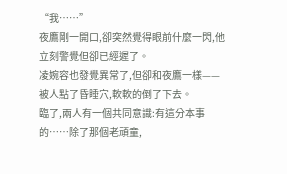“我……”
夜鷹剛一開口,卻突然覺得眼前什麼一閃,他立刻警覺但卻已經遲了。
凌婉容也發覺異常了,但卻和夜鷹一樣——被人點了昏睡穴,軟軟的倒了下去。
臨了,兩人有一個共同意識:有這分本事的……除了那個老頑童,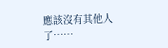應該沒有其他人了……